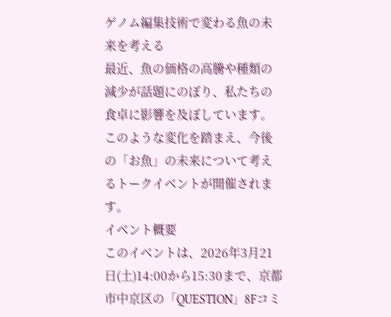ゲノム編集技術で変わる魚の未来を考える
最近、魚の価格の高騰や種類の減少が話題にのぼり、私たちの食卓に影響を及ぼしています。このような変化を踏まえ、今後の「お魚」の未来について考えるトークイベントが開催されます。
イベント概要
このイベントは、2026年3月21日(土)14:00から15:30まで、京都市中京区の「QUESTION」8Fコミ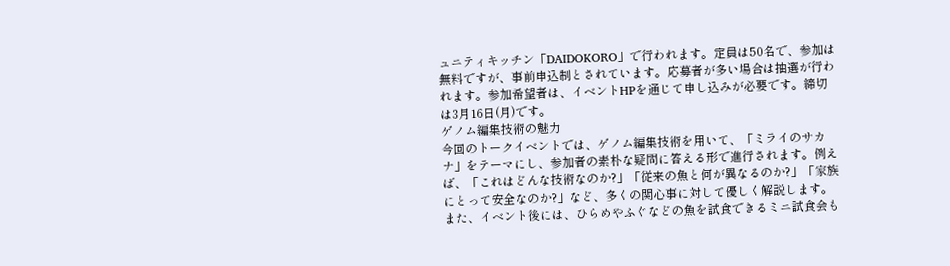ュニティキッチン「DAIDOKORO」で行われます。定員は50名で、参加は無料ですが、事前申込制とされています。応募者が多い場合は抽選が行われます。参加希望者は、イベントHPを通じて申し込みが必要です。締切は3月16日(月)です。
ゲノム編集技術の魅力
今回のトークイベントでは、ゲノム編集技術を用いて、「ミライのサカナ」をテーマにし、参加者の素朴な疑問に答える形で進行されます。例えば、「これはどんな技術なのか?」「従来の魚と何が異なるのか?」「家族にとって安全なのか?」など、多くの関心事に対して優しく解説します。
また、イベント後には、ひらめやふぐなどの魚を試食できるミニ試食会も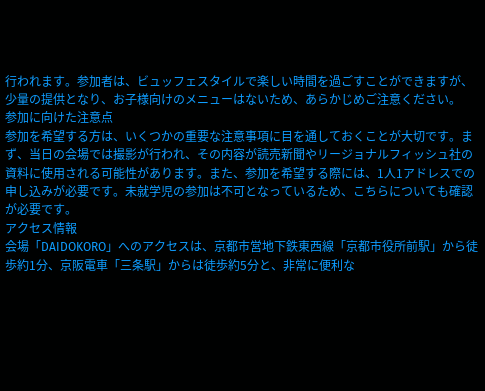行われます。参加者は、ビュッフェスタイルで楽しい時間を過ごすことができますが、少量の提供となり、お子様向けのメニューはないため、あらかじめご注意ください。
参加に向けた注意点
参加を希望する方は、いくつかの重要な注意事項に目を通しておくことが大切です。まず、当日の会場では撮影が行われ、その内容が読売新聞やリージョナルフィッシュ社の資料に使用される可能性があります。また、参加を希望する際には、1人1アドレスでの申し込みが必要です。未就学児の参加は不可となっているため、こちらについても確認が必要です。
アクセス情報
会場「DAIDOKORO」へのアクセスは、京都市営地下鉄東西線「京都市役所前駅」から徒歩約1分、京阪電車「三条駅」からは徒歩約5分と、非常に便利な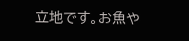立地です。お魚や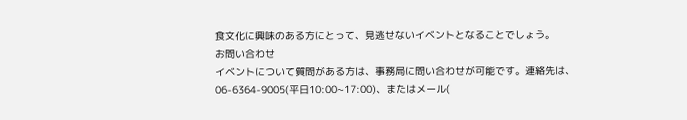食文化に興味のある方にとって、見逃せないイベントとなることでしょう。
お問い合わせ
イベントについて質問がある方は、事務局に問い合わせが可能です。連絡先は、06-6364-9005(平日10:00~17:00)、またはメール(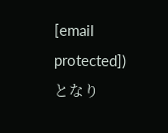[email protected])となり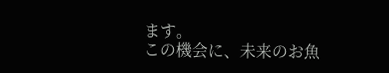ます。
この機会に、未来のお魚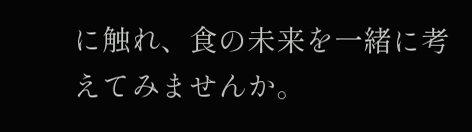に触れ、食の未来を一緒に考えてみませんか。